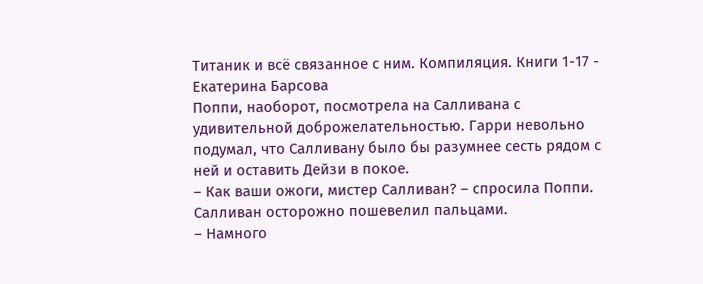Титаник и всё связанное с ним. Компиляция. Книги 1-17 - Екатерина Барсова
Поппи, наоборот, посмотрела на Салливана с удивительной доброжелательностью. Гарри невольно подумал, что Салливану было бы разумнее сесть рядом с ней и оставить Дейзи в покое.
– Как ваши ожоги, мистер Салливан? – спросила Поппи.
Салливан осторожно пошевелил пальцами.
– Намного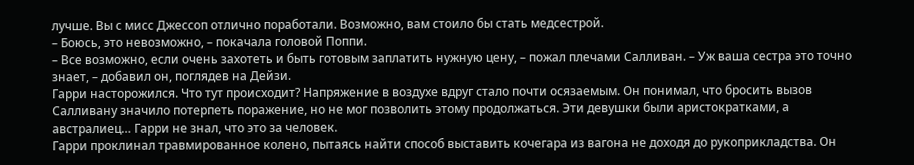лучше. Вы с мисс Джессоп отлично поработали. Возможно, вам стоило бы стать медсестрой.
– Боюсь, это невозможно, – покачала головой Поппи.
– Все возможно, если очень захотеть и быть готовым заплатить нужную цену, – пожал плечами Салливан. – Уж ваша сестра это точно знает, – добавил он, поглядев на Дейзи.
Гарри насторожился. Что тут происходит? Напряжение в воздухе вдруг стало почти осязаемым. Он понимал, что бросить вызов Салливану значило потерпеть поражение, но не мог позволить этому продолжаться. Эти девушки были аристократками, а австралиец… Гарри не знал, что это за человек.
Гарри проклинал травмированное колено, пытаясь найти способ выставить кочегара из вагона не доходя до рукоприкладства. Он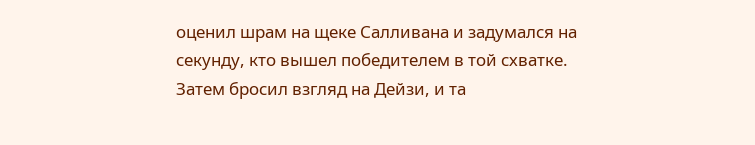оценил шрам на щеке Салливана и задумался на секунду, кто вышел победителем в той схватке. Затем бросил взгляд на Дейзи, и та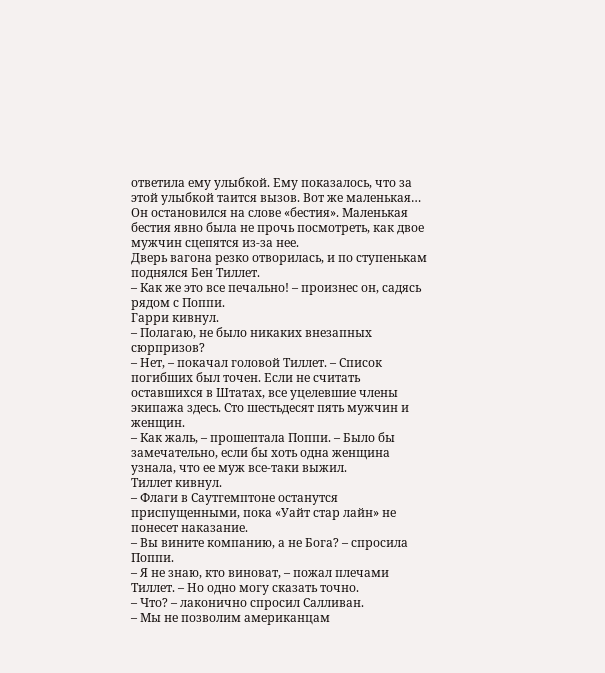ответила ему улыбкой. Ему показалось, что за этой улыбкой таится вызов. Вот же маленькая… Он остановился на слове «бестия». Маленькая бестия явно была не прочь посмотреть, как двое мужчин сцепятся из-за нее.
Дверь вагона резко отворилась, и по ступенькам поднялся Бен Тиллет.
– Как же это все печально! – произнес он, садясь рядом с Поппи.
Гарри кивнул.
– Полагаю, не было никаких внезапных сюрпризов?
– Нет, – покачал головой Тиллет. – Список погибших был точен. Если не считать оставшихся в Штатах, все уцелевшие члены экипажа здесь. Сто шестьдесят пять мужчин и женщин.
– Как жаль, – прошептала Поппи. – Было бы замечательно, если бы хоть одна женщина узнала, что ее муж все-таки выжил.
Тиллет кивнул.
– Флаги в Саутгемптоне останутся приспущенными, пока «Уайт стар лайн» не понесет наказание.
– Вы вините компанию, а не Бога? – спросила Поппи.
– Я не знаю, кто виноват, – пожал плечами Тиллет. – Но одно могу сказать точно.
– Что? – лаконично спросил Салливан.
– Мы не позволим американцам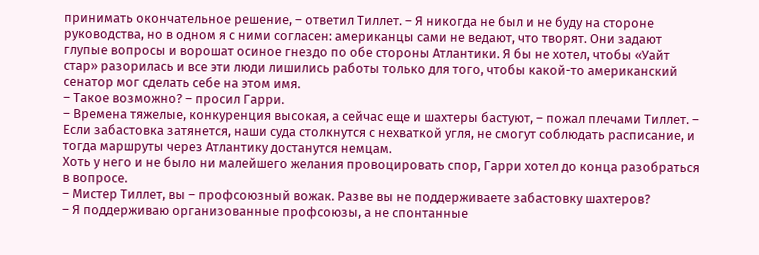принимать окончательное решение, – ответил Тиллет. – Я никогда не был и не буду на стороне руководства, но в одном я с ними согласен: американцы сами не ведают, что творят. Они задают глупые вопросы и ворошат осиное гнездо по обе стороны Атлантики. Я бы не хотел, чтобы «Уайт стар» разорилась и все эти люди лишились работы только для того, чтобы какой-то американский сенатор мог сделать себе на этом имя.
– Такое возможно? – просил Гарри.
– Времена тяжелые, конкуренция высокая, а сейчас еще и шахтеры бастуют, – пожал плечами Тиллет. – Если забастовка затянется, наши суда столкнутся с нехваткой угля, не смогут соблюдать расписание, и тогда маршруты через Атлантику достанутся немцам.
Хоть у него и не было ни малейшего желания провоцировать спор, Гарри хотел до конца разобраться в вопросе.
– Мистер Тиллет, вы – профсоюзный вожак. Разве вы не поддерживаете забастовку шахтеров?
– Я поддерживаю организованные профсоюзы, а не спонтанные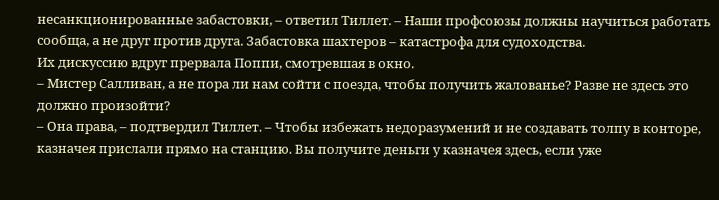несанкционированные забастовки, – ответил Тиллет. – Наши профсоюзы должны научиться работать сообща, а не друг против друга. Забастовка шахтеров – катастрофа для судоходства.
Их дискуссию вдруг прервала Поппи, смотревшая в окно.
– Мистер Салливан, а не пора ли нам сойти с поезда, чтобы получить жалованье? Разве не здесь это должно произойти?
– Она права, – подтвердил Тиллет. – Чтобы избежать недоразумений и не создавать толпу в конторе, казначея прислали прямо на станцию. Вы получите деньги у казначея здесь, если уже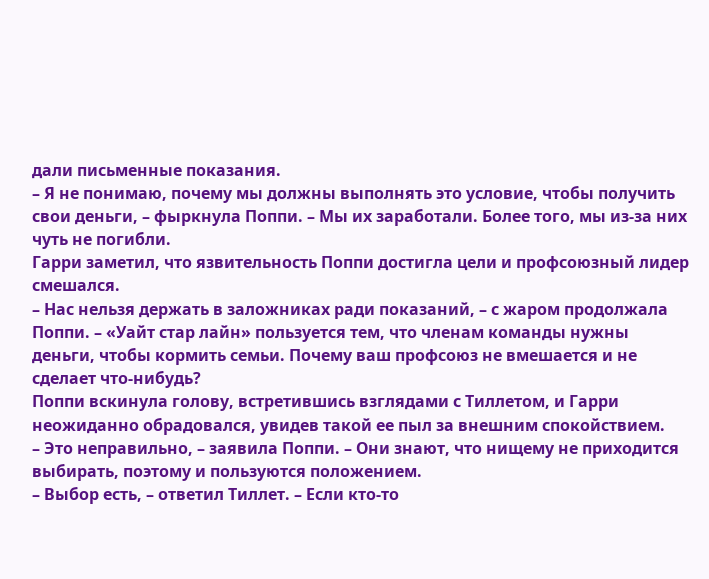дали письменные показания.
– Я не понимаю, почему мы должны выполнять это условие, чтобы получить свои деньги, – фыркнула Поппи. – Мы их заработали. Более того, мы из-за них чуть не погибли.
Гарри заметил, что язвительность Поппи достигла цели и профсоюзный лидер смешался.
– Нас нельзя держать в заложниках ради показаний, – с жаром продолжала Поппи. – «Уайт стар лайн» пользуется тем, что членам команды нужны деньги, чтобы кормить семьи. Почему ваш профсоюз не вмешается и не сделает что-нибудь?
Поппи вскинула голову, встретившись взглядами с Тиллетом, и Гарри неожиданно обрадовался, увидев такой ее пыл за внешним спокойствием.
– Это неправильно, – заявила Поппи. – Они знают, что нищему не приходится выбирать, поэтому и пользуются положением.
– Выбор есть, – ответил Тиллет. – Если кто-то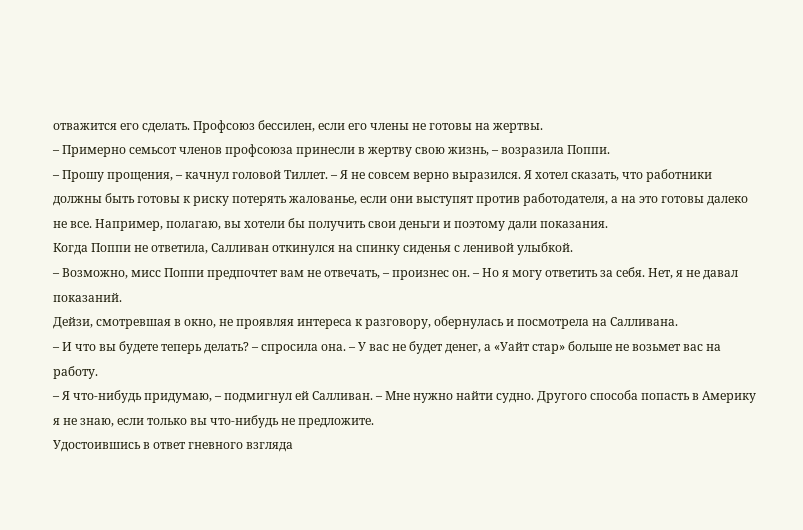отважится его сделать. Профсоюз бессилен, если его члены не готовы на жертвы.
– Примерно семьсот членов профсоюза принесли в жертву свою жизнь, – возразила Поппи.
– Прошу прощения, – качнул головой Тиллет. – Я не совсем верно выразился. Я хотел сказать, что работники должны быть готовы к риску потерять жалованье, если они выступят против работодателя, а на это готовы далеко не все. Например, полагаю, вы хотели бы получить свои деньги и поэтому дали показания.
Когда Поппи не ответила, Салливан откинулся на спинку сиденья с ленивой улыбкой.
– Возможно, мисс Поппи предпочтет вам не отвечать, – произнес он. – Но я могу ответить за себя. Нет, я не давал показаний.
Дейзи, смотревшая в окно, не проявляя интереса к разговору, обернулась и посмотрела на Салливана.
– И что вы будете теперь делать? – спросила она. – У вас не будет денег, а «Уайт стар» больше не возьмет вас на работу.
– Я что-нибудь придумаю, – подмигнул ей Салливан. – Мне нужно найти судно. Другого способа попасть в Америку я не знаю, если только вы что-нибудь не предложите.
Удостоившись в ответ гневного взгляда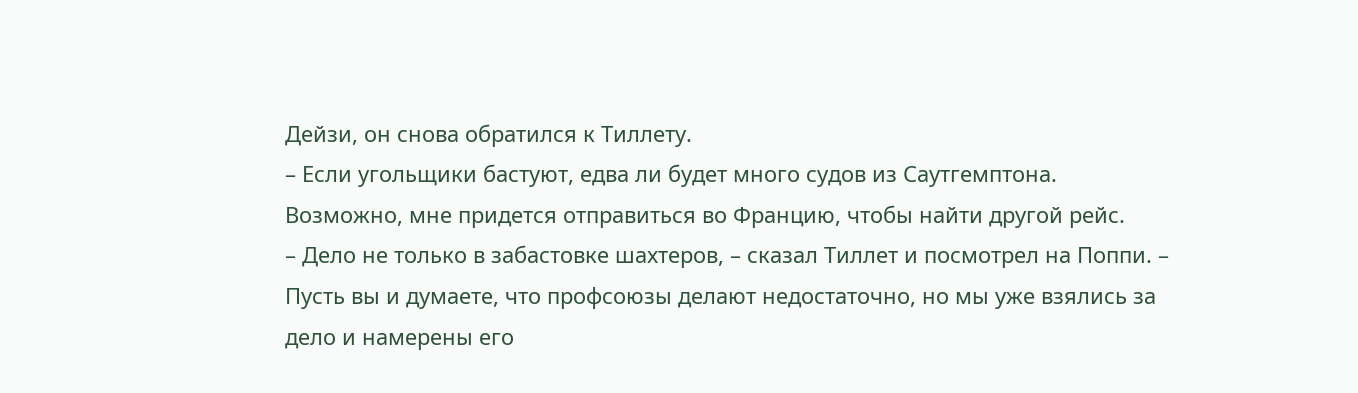Дейзи, он снова обратился к Тиллету.
– Если угольщики бастуют, едва ли будет много судов из Саутгемптона. Возможно, мне придется отправиться во Францию, чтобы найти другой рейс.
– Дело не только в забастовке шахтеров, – сказал Тиллет и посмотрел на Поппи. – Пусть вы и думаете, что профсоюзы делают недостаточно, но мы уже взялись за дело и намерены его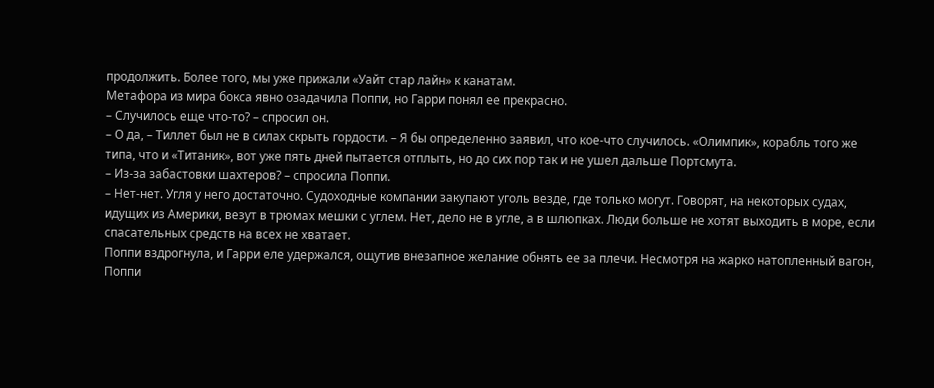продолжить. Более того, мы уже прижали «Уайт стар лайн» к канатам.
Метафора из мира бокса явно озадачила Поппи, но Гарри понял ее прекрасно.
– Случилось еще что-то? – спросил он.
– О да, – Тиллет был не в силах скрыть гордости. – Я бы определенно заявил, что кое-что случилось. «Олимпик», корабль того же типа, что и «Титаник», вот уже пять дней пытается отплыть, но до сих пор так и не ушел дальше Портсмута.
– Из-за забастовки шахтеров? – спросила Поппи.
– Нет-нет. Угля у него достаточно. Судоходные компании закупают уголь везде, где только могут. Говорят, на некоторых судах, идущих из Америки, везут в трюмах мешки с углем. Нет, дело не в угле, а в шлюпках. Люди больше не хотят выходить в море, если спасательных средств на всех не хватает.
Поппи вздрогнула, и Гарри еле удержался, ощутив внезапное желание обнять ее за плечи. Несмотря на жарко натопленный вагон, Поппи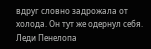вдруг словно задрожала от холода. Он тут же одернул себя. Леди Пенелопа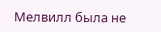Мелвилл была не